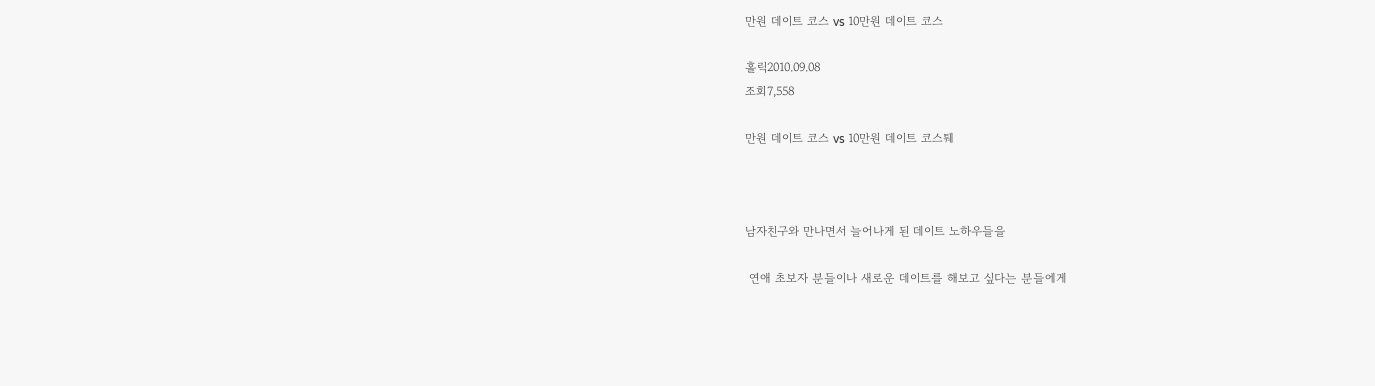만원 데이트 코스 vs 10만원 데이트 코스

홀릭2010.09.08
조회7,558

만원 데이트 코스 vs 10만원 데이트 코스퉤



남자친구와 만나면서 늘어나게 된 데이트 노하우들을

 연애 초보자 분들이나 새로운 데이트를 해보고 싶다는 분들에게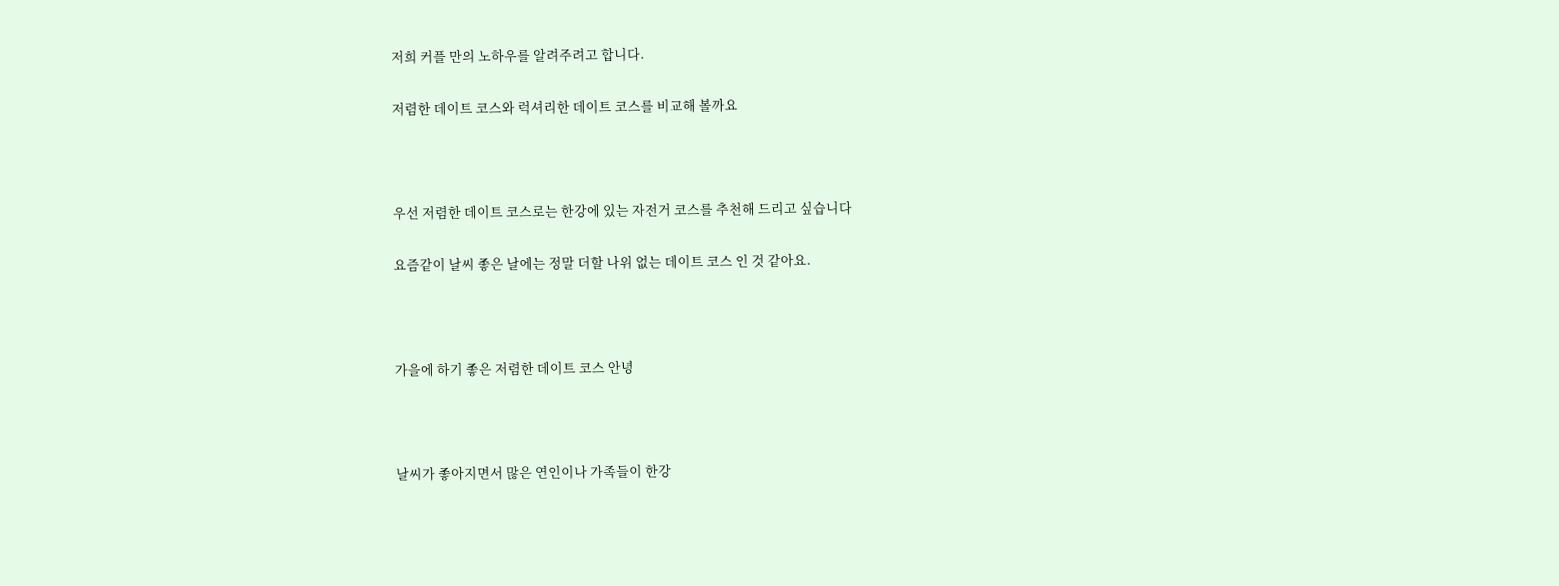저희 커플 만의 노하우를 알려주려고 합니다.

저렴한 데이트 코스와 럭셔리한 데이트 코스를 비교해 볼까요



우선 저렴한 데이트 코스로는 한강에 있는 자전거 코스를 추천해 드리고 싶습니다

요즘같이 날씨 좋은 날에는 정말 더할 나위 없는 데이트 코스 인 것 같아요.



가을에 하기 좋은 저렴한 데이트 코스 안녕



날씨가 좋아지면서 많은 연인이나 가족들이 한강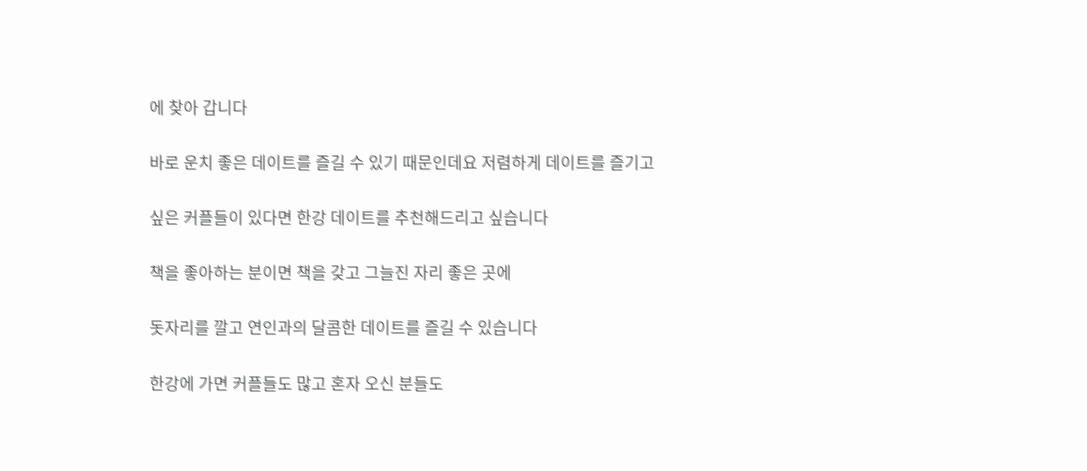에 찾아 갑니다

바로 운치 좋은 데이트를 즐길 수 있기 때문인데요 저렴하게 데이트를 즐기고

싶은 커플들이 있다면 한강 데이트를 추천해드리고 싶습니다

책을 좋아하는 분이면 책을 갖고 그늘진 자리 좋은 곳에

돗자리를 깔고 연인과의 달콤한 데이트를 즐길 수 있습니다

한강에 가면 커플들도 많고 혼자 오신 분들도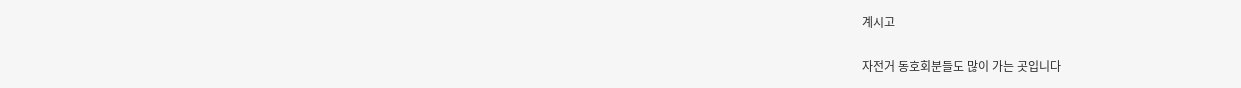계시고

자전거 동호회분들도 많이 가는 곳입니다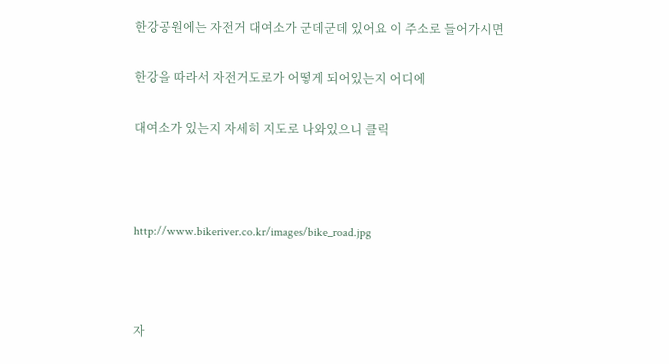한강공원에는 자전거 대여소가 군데군데 있어요 이 주소로 들어가시면

한강을 따라서 자전거도로가 어떻게 되어있는지 어디에

대여소가 있는지 자세히 지도로 나와있으니 클릭



http://www.bikeriver.co.kr/images/bike_road.jpg



자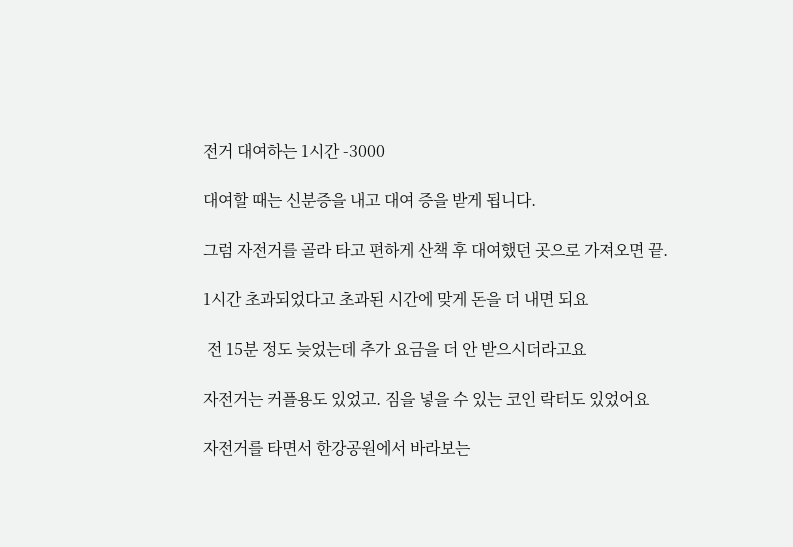전거 대여하는 1시간 -3000

대여할 때는 신분증을 내고 대여 증을 받게 됩니다.

그럼 자전거를 골라 타고 편하게 산책 후 대여했던 곳으로 가져오면 끝.

1시간 초과되었다고 초과된 시간에 맞게 돈을 더 내면 되요

 전 15분 정도 늦었는데 추가 요금을 더 안 받으시더라고요

자전거는 커플용도 있었고. 짐을 넣을 수 있는 코인 락터도 있었어요

자전거를 타면서 한강공원에서 바라보는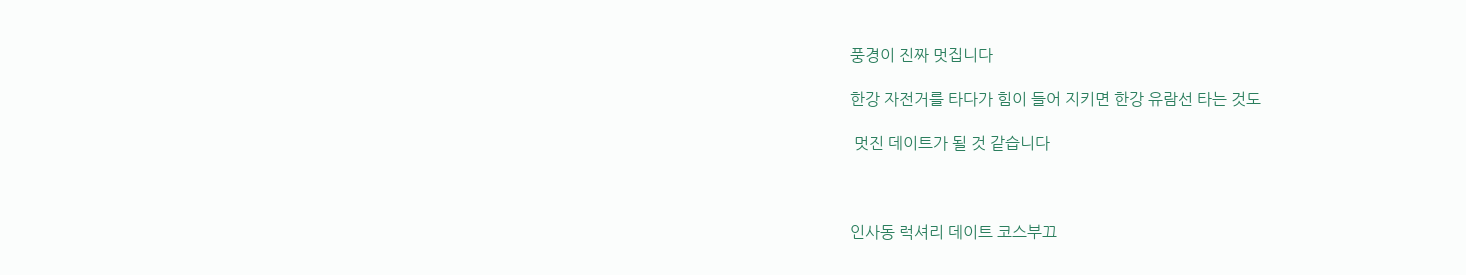풍경이 진짜 멋집니다

한강 자전거를 타다가 힘이 들어 지키면 한강 유람선 타는 것도

 멋진 데이트가 될 것 같습니다



인사동 럭셔리 데이트 코스부끄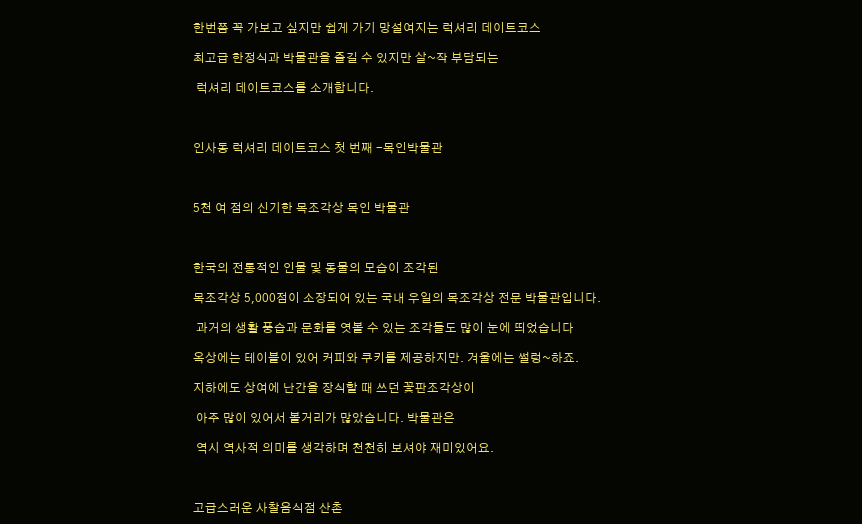한번쯤 꼭 가보고 싶지만 쉽게 가기 망설여지는 럭셔리 데이트코스

최고급 한정식과 박물관을 즐길 수 있지만 살~작 부담되는

 럭셔리 데이트코스를 소개합니다.



인사동 럭셔리 데이트코스 첫 번째 -목인박물관



5천 여 점의 신기한 목조각상 목인 박물관



한국의 전통적인 인물 및 동물의 모습이 조각된

목조각상 5,000점이 소장되어 있는 국내 우일의 목조각상 전문 박물관입니다.

 과거의 생활 풍습과 문화를 엿볼 수 있는 조각들도 많이 눈에 띄었습니다

옥상에는 테이블이 있어 커피와 쿠키를 제공하지만. 겨울에는 썰렁~하죠.

지하에도 상여에 난간을 장식할 때 쓰던 꽃판조각상이

 아주 많이 있어서 볼거리가 많았습니다. 박물관은

 역시 역사적 의미를 생각하며 천천히 보셔야 재미있어요.



고급스러운 사찰음식점 산촌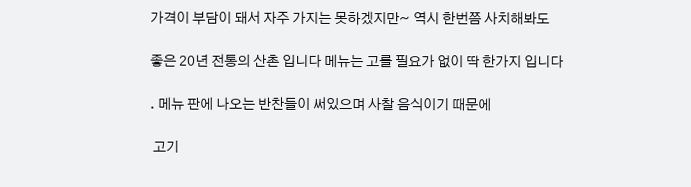가격이 부담이 돼서 자주 가지는 못하겠지만~ 역시 한번쯤 사치해봐도

좋은 20년 전통의 산촌 입니다 메뉴는 고를 필요가 없이 딱 한가지 입니다

. 메뉴 판에 나오는 반찬들이 써있으며 사찰 음식이기 때문에

 고기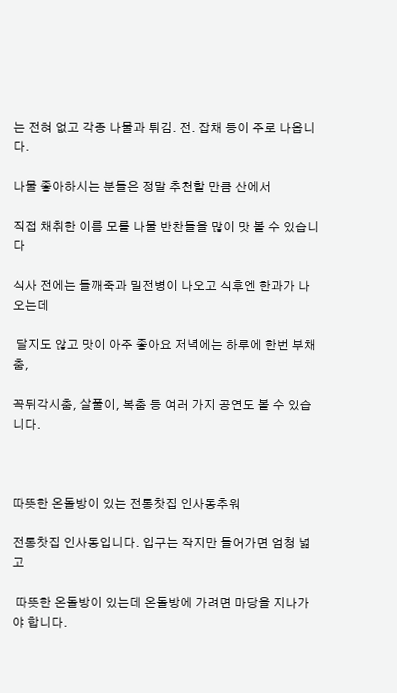는 전혀 없고 각종 나물과 튀김. 전. 잡채 등이 주로 나옵니다.

나물 좋아하시는 분들은 정말 추천할 만큼 산에서

직접 채취한 이름 모를 나물 반찬들을 많이 맛 볼 수 있습니다

식사 전에는 들깨죽과 밀전병이 나오고 식후엔 한과가 나오는데

 달지도 않고 맛이 아주 좋아요 저녁에는 하루에 한번 부채춤,

꼭뒤각시춤, 살풀이, 복춤 등 여러 가지 공연도 볼 수 있습니다.



따뜻한 온돌방이 있는 전통찻집 인사동추워

전통찻집 인사동입니다. 입구는 작지만 들어가면 엄청 넓고

 따뜻한 온돌방이 있는데 온돌방에 가려면 마당을 지나가야 합니다.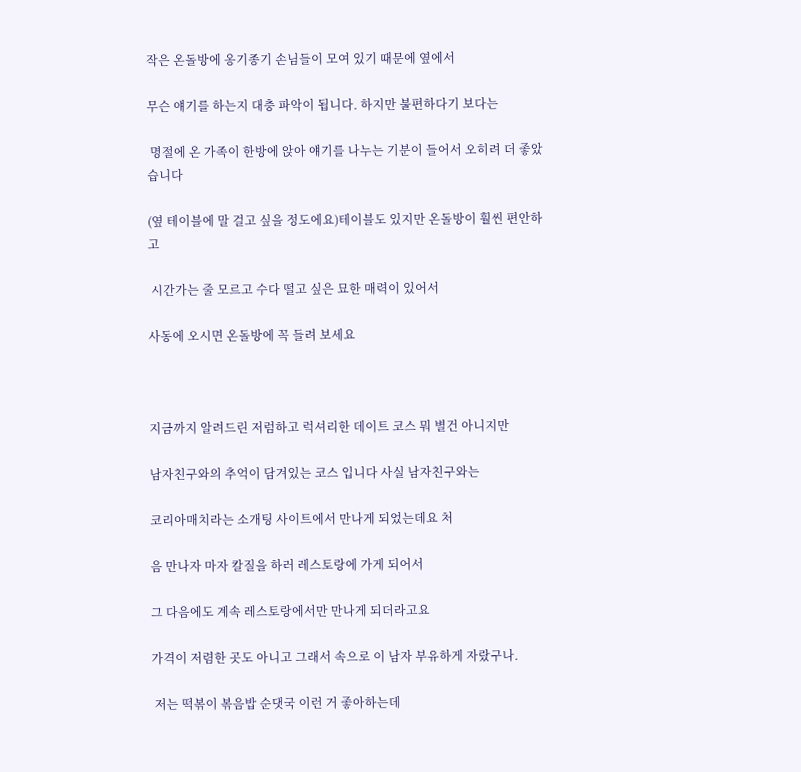작은 온돌방에 옹기종기 손님들이 모여 있기 때문에 옆에서

무슨 얘기를 하는지 대충 파악이 됩니다. 하지만 불편하다기 보다는

 명절에 온 가족이 한방에 앉아 얘기를 나누는 기분이 들어서 오히려 더 좋았습니다

(옆 테이블에 말 걸고 싶을 정도에요)테이블도 있지만 온돌방이 훨씬 편안하고

 시간가는 줄 모르고 수다 떨고 싶은 묘한 매력이 있어서

사동에 오시면 온돌방에 꼭 들려 보세요



지금까지 알려드린 저럼하고 럭셔리한 데이트 코스 뭐 별건 아니지만

남자친구와의 추억이 담겨있는 코스 입니다 사실 남자친구와는

코리아매치라는 소개팅 사이트에서 만나게 되었는데요 처

음 만나자 마자 칼질을 하러 레스토랑에 가게 되어서

그 다음에도 계속 레스토랑에서만 만나게 되더라고요

가격이 저렴한 곳도 아니고 그래서 속으로 이 남자 부유하게 자랐구나.

 저는 떡볶이 볶음밥 순댓국 이런 거 좋아하는데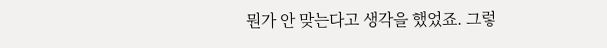뭔가 안 맞는다고 생각을 했었죠. 그렇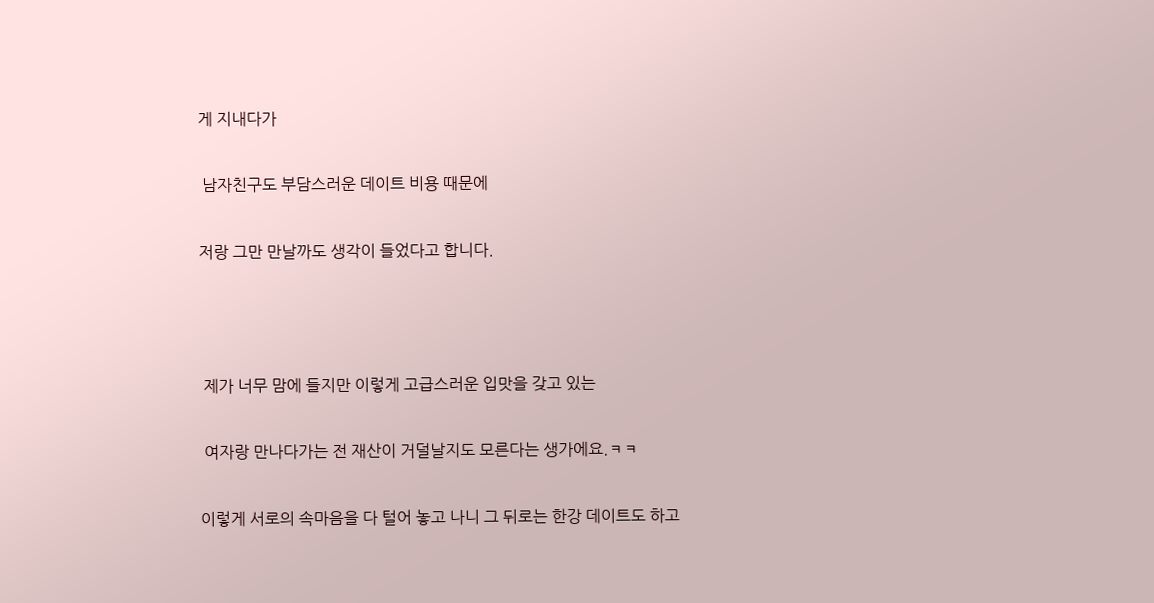게 지내다가

 남자친구도 부담스러운 데이트 비용 때문에

저랑 그만 만날까도 생각이 들었다고 합니다.



 제가 너무 맘에 들지만 이렇게 고급스러운 입맛을 갖고 있는

 여자랑 만나다가는 전 재산이 거덜날지도 모른다는 생가에요.ㅋㅋ

이렇게 서로의 속마음을 다 털어 놓고 나니 그 뒤로는 한강 데이트도 하고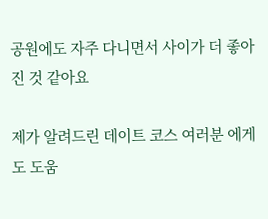공원에도 자주 다니면서 사이가 더 좋아진 것 같아요

제가 알려드린 데이트 코스 여러분 에게도 도움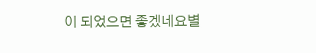이 되었으면 좋겠네요별